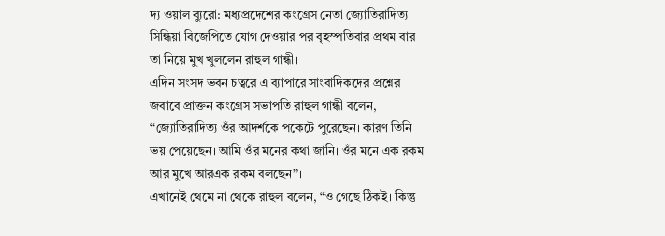দ্য ওয়াল ব্যুরো: মধ্যপ্রদেশের কংগ্রেস নেতা জ্যোতিরাদিত্য সিন্ধিয়া বিজেপিতে যোগ দেওয়ার পর বৃহস্পতিবার প্রথম বার তা নিয়ে মুখ খুললেন রাহুল গান্ধী।
এদিন সংসদ ভবন চত্বরে এ ব্যাপারে সাংবাদিকদের প্রশ্নের জবাবে প্রাক্তন কংগ্রেস সভাপতি রাহুল গান্ধী বলেন, “জ্যোতিরাদিত্য ওঁর আদর্শকে পকেটে পুরেছেন। কারণ তিনি ভয় পেয়েছেন। আমি ওঁর মনের কথা জানি। ওঁর মনে এক রকম আর মুখে আরএক রকম বলছেন”।
এখানেই থেমে না থেকে রাহুল বলেন, “ও গেছে ঠিকই। কিন্তু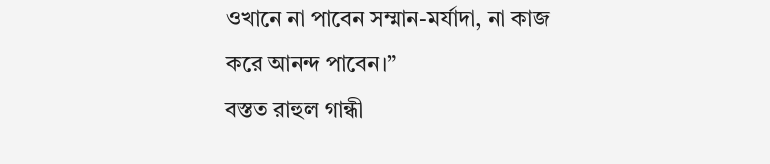ওখানে না পাবেন সম্মান-মর্যাদা, না কাজ করে আনন্দ পাবেন।”
বস্তত রাহুল গান্ধী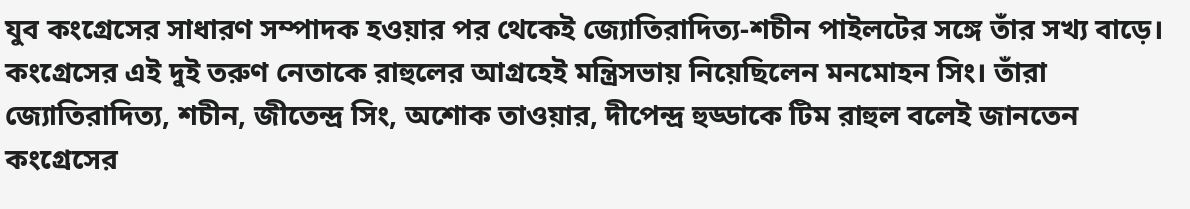যুব কংগ্রেসের সাধারণ সম্পাদক হওয়ার পর থেকেই জ্যোতিরাদিত্য-শচীন পাইলটের সঙ্গে তাঁর সখ্য বাড়ে। কংগ্রেসের এই দুই তরুণ নেতাকে রাহুলের আগ্রহেই মন্ত্রিসভায় নিয়েছিলেন মনমোহন সিং। তাঁরা জ্যোতিরাদিত্য, শচীন, জীতেন্দ্র সিং, অশোক তাওয়ার, দীপেন্দ্র হুড্ডাকে টিম রাহুল বলেই জানতেন কংগ্রেসের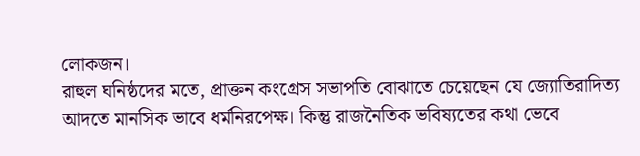লোকজন।
রাহুল ঘনিষ্ঠদের মতে, প্রাক্তন কংগ্রেস সভাপতি বোঝাতে চেয়েছেন যে জ্যোতিরাদিত্য আদতে মানসিক ভাবে ধর্মনিরপেক্ষ। কিন্তু রাজনৈতিক ভবিষ্যতের কথা ভেবে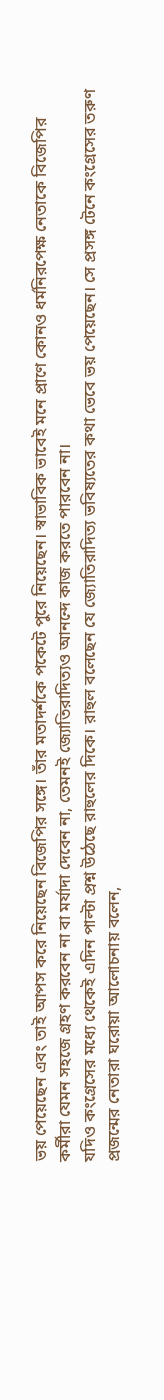ভয় পেয়েছেন এবং তাই আপস করে নিয়েছেন বিজেপির সঙ্গে। তাঁর মতাদর্শকে পকেটে পুরে নিয়েছেন। স্বাভাবিক ভাবেই মনে প্রাণে কোনও ধর্মনিরপেক্ষ নেতাকে বিজেপির কর্মীরা যেমন সহজে গ্রহণ করবেন না বা মর্যাদা দেবেন না, তেমনই জ্যোতিরাদিত্যও আনন্দে কাজ করতে পারবেন না।
যদিও কংগ্রেসের মধ্যে থেকেই এদিন পাল্টা প্রশ্ন উঠেছে রাহুলের দিকে। রাহুল বলেছেন যে জ্যোতিরাদিত্য ভবিষ্যতের কথা ভেবে ভয় পেয়েছেন। সে প্রসঙ্গ টেনে কংগ্রেসের তরুণ প্রজন্মের নেতারা ঘরোয়া আলোচনায় বলেন,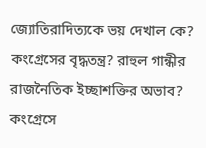জ্যোতিরাদিত্যকে ভয় দেখাল কে? কংগ্রেসের বৃদ্ধতন্ত্র? রাহুল গান্ধীর রাজনৈতিক ইচ্ছাশক্তির অভাব? কংগ্রেসে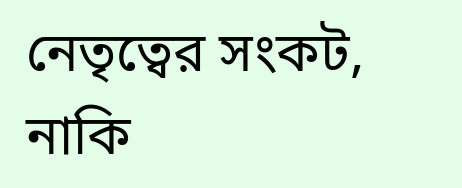নেতৃত্বের সংকট, নাকি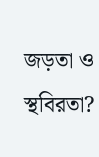জড়তা ও স্থবিরতা?